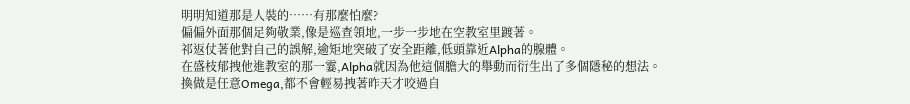明明知道那是人裝的……有那麼怕麼?
偏偏外面那個足夠敬業,像是巡查領地,一步一步地在空教室里踱著。
祁返仗著他對自己的誤解,逾矩地突破了安全距離,低頭靠近Alpha的腺體。
在盛枝郁拽他進教室的那一霎,Alpha就因為他這個膽大的舉動而衍生出了多個隱秘的想法。
換做是任意Omega,都不會輕易拽著昨天才咬過自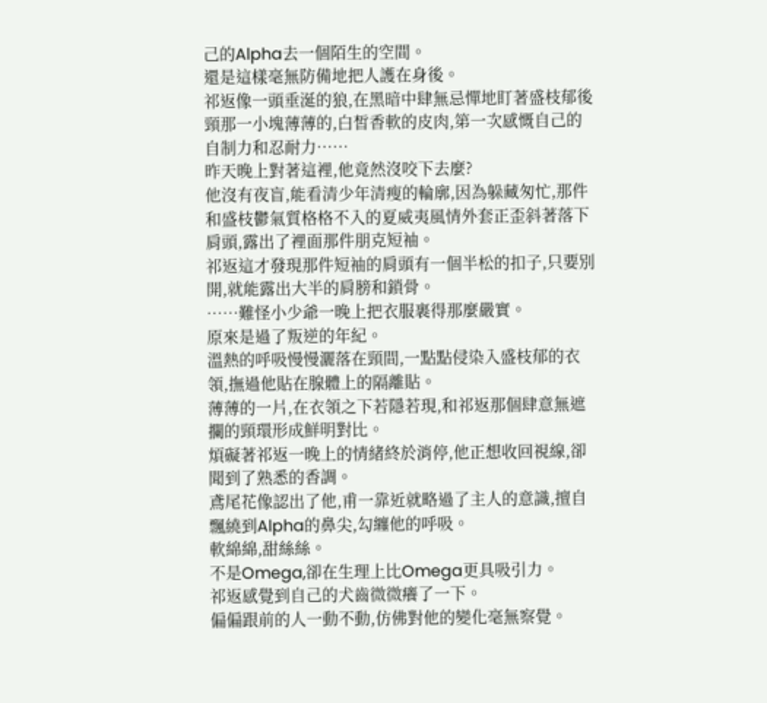己的Alpha去一個陌生的空間。
還是這樣毫無防備地把人護在身後。
祁返像一頭垂涎的狼,在黑暗中肆無忌憚地盯著盛枝郁後頸那一小塊薄薄的,白皙香軟的皮肉,第一次感慨自己的自制力和忍耐力……
昨天晚上對著這裡,他竟然沒咬下去麼?
他沒有夜盲,能看清少年清瘦的輪廓,因為躲藏匆忙,那件和盛枝鬱氣質格格不入的夏威夷風情外套正歪斜著落下肩頭,露出了裡面那件朋克短袖。
祁返這才發現那件短袖的肩頭有一個半松的扣子,只要別開,就能露出大半的肩膀和鎖骨。
……難怪小少爺一晚上把衣服裹得那麼嚴實。
原來是過了叛逆的年紀。
溫熱的呼吸慢慢灑落在頸間,一點點侵染入盛枝郁的衣領,撫過他貼在腺體上的隔離貼。
薄薄的一片,在衣領之下若隱若現,和祁返那個肆意無遮攔的頸環形成鮮明對比。
煩礙著祁返一晚上的情緒終於消停,他正想收回視線,卻聞到了熟悉的香調。
鳶尾花像認出了他,甫一靠近就略過了主人的意識,擅自飄繞到Alpha的鼻尖,勾纏他的呼吸。
軟綿綿,甜絲絲。
不是Omega,卻在生理上比Omega更具吸引力。
祁返感覺到自己的犬齒微微癢了一下。
偏偏跟前的人一動不動,仿佛對他的變化毫無察覺。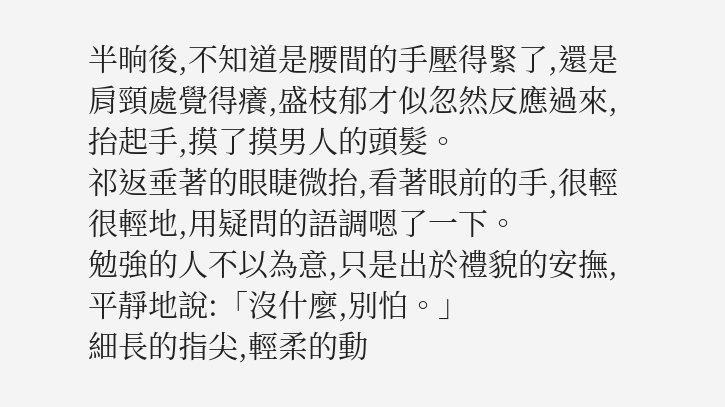半晌後,不知道是腰間的手壓得緊了,還是肩頸處覺得癢,盛枝郁才似忽然反應過來,抬起手,摸了摸男人的頭髮。
祁返垂著的眼睫微抬,看著眼前的手,很輕很輕地,用疑問的語調嗯了一下。
勉強的人不以為意,只是出於禮貌的安撫,平靜地說:「沒什麼,別怕。」
細長的指尖,輕柔的動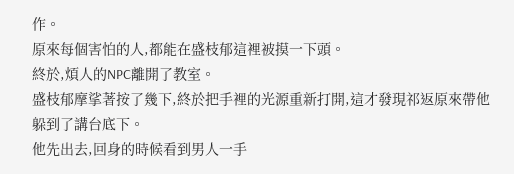作。
原來每個害怕的人,都能在盛枝郁這裡被摸一下頭。
終於,煩人的NPC離開了教室。
盛枝郁摩挲著按了幾下,終於把手裡的光源重新打開,這才發現祁返原來帶他躲到了講台底下。
他先出去,回身的時候看到男人一手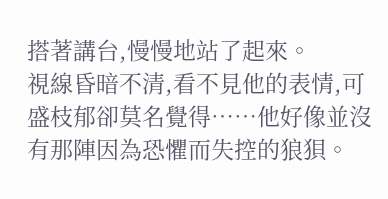搭著講台,慢慢地站了起來。
視線昏暗不清,看不見他的表情,可盛枝郁卻莫名覺得……他好像並沒有那陣因為恐懼而失控的狼狽。